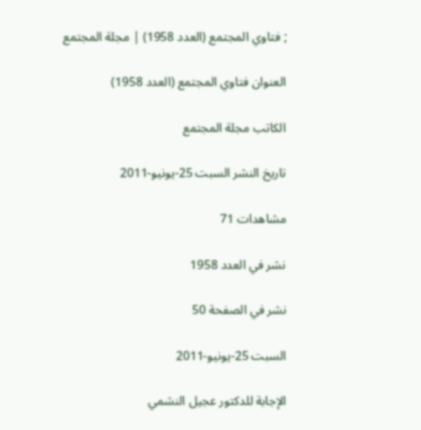; فتاوي المجتمع (العدد 1958) | مجلة المجتمع

العنوان فتاوي المجتمع (العدد 1958)

الكاتب مجلة المجتمع

تاريخ النشر السبت 25-يونيو-2011

مشاهدات 71

نشر في العدد 1958

نشر في الصفحة 50

السبت 25-يونيو-2011

الإجابة للدكتور عجيل النشمي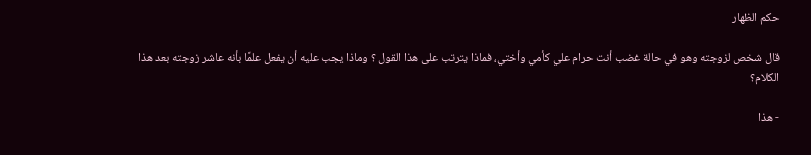حكم الظهار

قال شخص لزوجته وهو في حالة غضب أنت حرام علي كأمي وأختي، فماذا يترتب على هذا القول ؟ وماذا يجب عليه أن يفعل علمًا بأنه عاشر زوجته بعد هذا الكلام؟

- هذا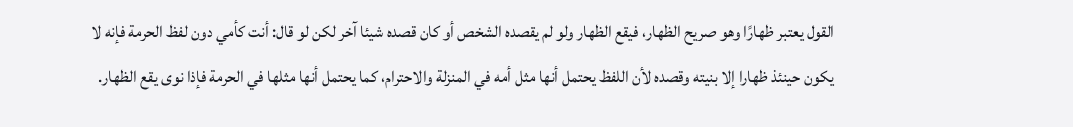القول يعتبر ظهارًا وهو صريح الظهار، فيقع الظهار ولو لم يقصده الشخص أو كان قصده شيئا آخر لكن لو قال: أنت كأمي دون لفظ الحرمة فإنه لا يكون حينئذ ظهارا إلا بنيته وقصده لأن اللفظ يحتمل أنها مثل أمه في المنزلة والاحترام، كما يحتمل أنها مثلها في الحرمة فإذا نوى يقع الظهار.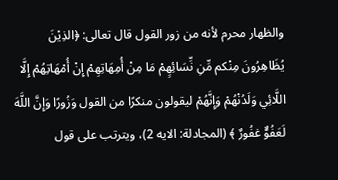والظهار محرم لأنه من زور القول قال تعالى: ﴿الذِيْنَ يُظَاهِرُونَ مِنْكم مِّنِ نِّسَائِهٍمْ مَا مِنْ أُمِهَاتِهِمْ إِنْ أُمْهَاتِهُمْ إِلَّا اللَّائِي وَلَدُنْهُمْ وَإِنَّهُمْ ليقولون منكرًا من القول وَزُورًا وَإِنَّ اللَّهَ لَعَفُوٌّ غفُورٌ ﴾ (المجادلة: الايه 2)، ويترتب على قول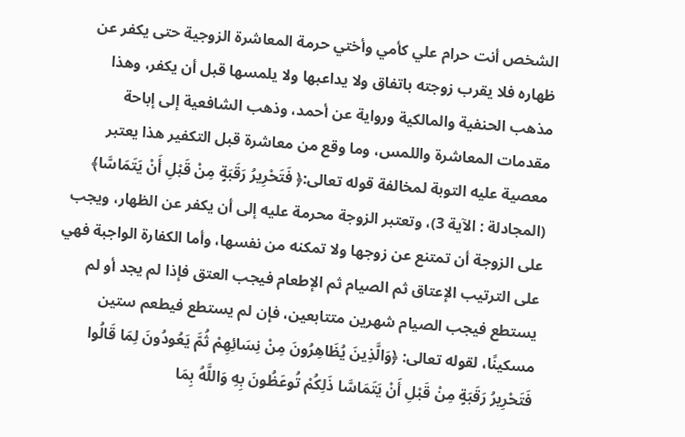الشخص أنت حرام علي كأمي وأختي حرمة المعاشرة الزوجية حتى يكفر عن ظهاره فلا يقرب زوجته باتفاق ولا يداعبها ولا يلمسها قبل أن يكفر، وهذا مذهب الحنفية والمالكية ورواية عن أحمد، وذهب الشافعية إلى إباحة مقدمات المعاشرة واللمس، وما وقع من معاشرة قبل التكفير هذا يعتبر معصية عليه التوبة لمخالفة قوله تعالى:﴿ فَتَحْرِيرُ رَقَبَةٍ مِنْ قَبْلِ أَنْ يَتَمَاسَّا﴾ (المجادلة : الآية 3)، وتعتبر الزوجة محرمة عليه إلى أن يكفر عن الظهار، ويجب على الزوجة أن تمتنع عن زوجها ولا تمكنه من نفسها، وأما الكفارة الواجبة فهي على الترتيب الإعتاق ثم الصيام ثم الإطعام فيجب العتق فإذا لم يجد أو لم يستطع فيجب الصيام شهرين متتابعين، فإن لم يستطع فيطعم ستين مسكينًا، لقوله تعالى: ﴿وَالَّذِينَ يُظَاهِرُونَ مِنْ نِسَائِهِمْ ثُمَّ يَعُودُونَ لِمَا قَالُوا فَتَحْرِيرُ رَقَبَةٍ مِنْ قَبْلِ أَنْ يَتَمَاسَّا ذَلِكُمْ تُوعَظُونَ بِهِ وَاللَّهُ بِمَا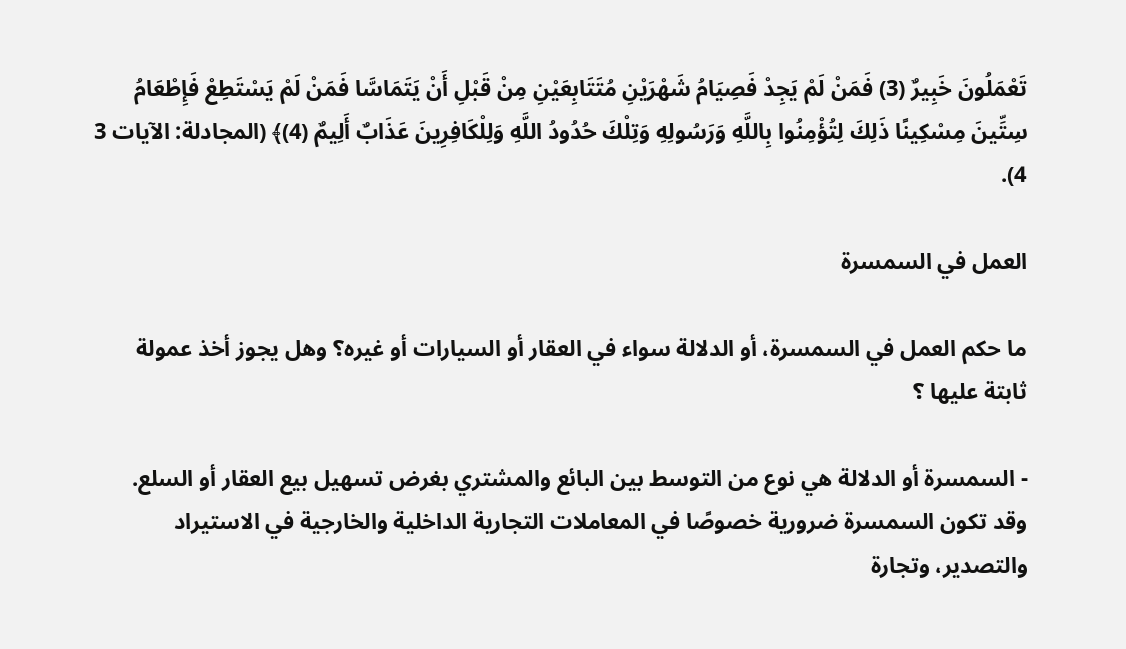تَعْمَلُونَ خَبِيرٌ (3) فَمَنْ لَمْ يَجِدْ فَصِيَامُ شَهْرَيْنِ مُتَتَابِعَيْنِ مِنْ قَبْلِ أَنْ يَتَمَاسَّا فَمَنْ لَمْ يَسْتَطِعْ فَإِطْعَامُ سِتِّينَ مِسْكِينًا ذَلِكَ لِتُؤْمِنُوا بِاللَّهِ وَرَسُولِهِ وَتِلْكَ حُدُودُ اللَّهِ وَلِلْكَافِرِينَ عَذَابٌ أَلِيمٌ (4)﴾ (المجادلة: الآيات 3 4).

العمل في السمسرة

ما حكم العمل في السمسرة، أو الدلالة سواء في العقار أو السيارات أو غيره؟ وهل يجوز أخذ عمولة ثابتة عليها ؟

- السمسرة أو الدلالة هي نوع من التوسط بين البائع والمشتري بغرض تسهيل بيع العقار أو السلع. وقد تكون السمسرة ضرورية خصوصًا في المعاملات التجارية الداخلية والخارجية في الاستيراد والتصدير، وتجارة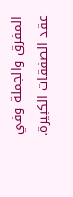المفرق والجملة وفي عقد الصفقات الكبيرة.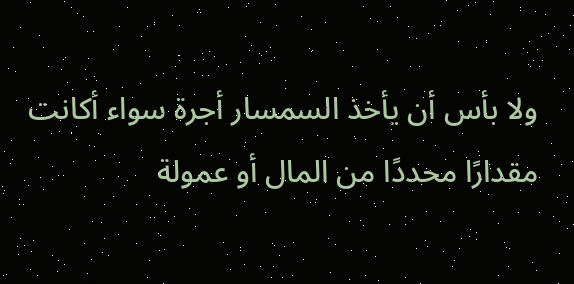ولا بأس أن يأخذ السمسار أجرة سواء أكانت مقدارًا محددًا من المال أو عمولة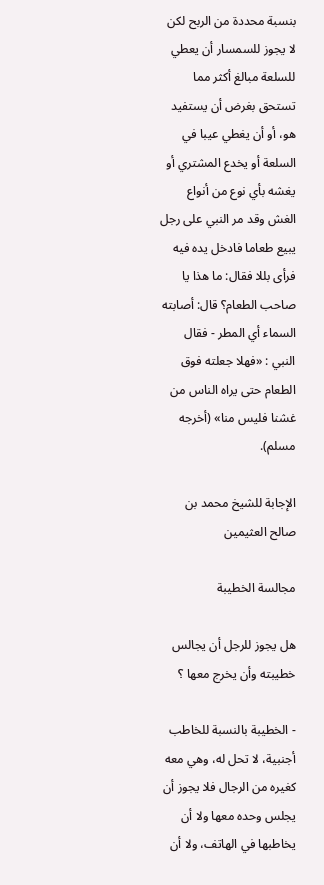بنسبة محددة من الربح لكن لا يجوز للسمسار أن يعطي للسلعة مبالغ أكثر مما تستحق بغرض أن يستفيد هو، أو أن يغطي عيبا في السلعة أو يخدع المشتري أو يغشه بأي نوع من أنواع الغش وقد مر النبي على رجل يبيع طعاما فادخل يده فيه فرأى بللا فقال: ما هذا یا صاحب الطعام؟ قال: أصابته السماء أي المطر - فقال النبي : «فهلا جعلته فوق الطعام حتى يراه الناس من غشنا فليس منا» (أخرجه مسلم).

الإجابة للشيخ محمد بن صالح العثيمين

مجالسة الخطيبة

هل يجوز للرجل أن يجالس خطيبته وأن يخرج معها ؟

- الخطيبة بالنسبة للخاطب أجنبية، لا تحل له، وهي معه كغيره من الرجال فلا يجوز أن يجلس وحده معها ولا أن يخاطبها في الهاتف، ولا أن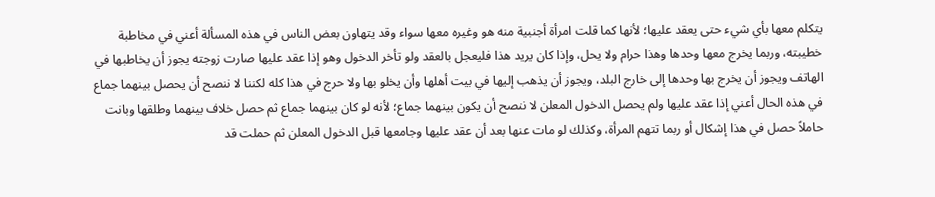يتكلم معها بأي شيء حتى يعقد عليها؛ لأنها كما قلت امرأة أجنبية منه هو وغيره معها سواء وقد يتهاون بعض الناس في هذه المسألة أعني في مخاطبة خطيبته، وربما يخرج معها وحدها وهذا حرام ولا يحل، وإذا كان يريد هذا فليعجل بالعقد ولو تأخر الدخول وهو إذا عقد عليها صارت زوجته يجوز أن يخاطبها في الهاتف ويجوز أن يخرج بها وحدها إلى خارج البلد، ويجوز أن يذهب إليها في بيت أهلها وأن يخلو بها ولا حرج في هذا كله لكننا لا ننصح أن يحصل بينهما جماع في هذه الحال أعني إذا عقد عليها ولم يحصل الدخول المعلن لا ننصح أن يكون بينهما جماع؛ لأنه لو كان بينهما جماع ثم حصل خلاف بينهما وطلقها وبانت حاملاً حصل في هذا إشكال أو ربما تتهم المرأة، وكذلك لو مات عنها بعد أن عقد عليها وجامعها قبل الدخول المعلن ثم حملت قد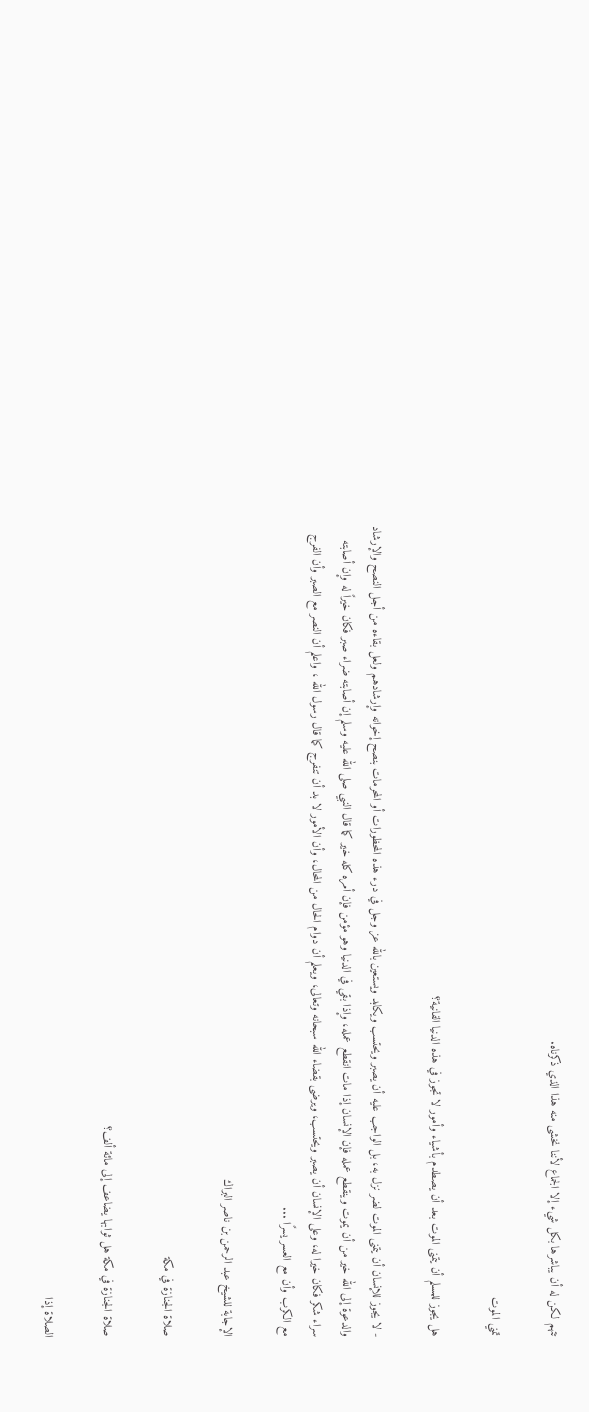تتهم لكن له أن يباشرها بكل شيء إلا الجماع لأننا نخشى منه هذا الذي ذكرناه.

تمني الموت

هل يجوز للمسلم أن يتمنى الموت بعد أن يصطدم بأشياء وأمور لا تجوز في هذه الدنيا الفانية؟

- لا يجوز للإنسان أن يتمنى الموت لضر نزل به، بل الواجب عليه أن يصبر ويحتسب ويكابد ويستعين بالله عز وجل في درء هذه المحظورات أو المحرمات بنصح إخوانه وإرشادهم ولعل بقاءه من أجل النصح والإرشاد والدعوة إلى الله خير من أن يموت وينقطع عمله فإن الإنسان إذا مات انقطع عمله، وإذا بقي في الدنيا وهو مؤمن فإن أمره كله خير كما قال النبي صلى الله عليه وسلم إن أصابته ضراء صبر فكان خيراً له وإن أصابته سراء شكر فكان خيرا له، وعلى الإنسان أن يصبر ويحتسب، ويرضى بقضاء الله سبحانه وتعالى، ويعلم أن دوام الحال من المحال، وأن الأمور لا بد أن تنفرج كما قال رسول الله ، واعلم أن النصر مع الصبر وأن الفرج مع الكرب وأن مع العسر يسرًا ...

الإجابة للشيخ عبد الرحمن بن ناصر البراك

صلاة الجنازة في مكة

صلاة الجنازة في مكة هل ثوابها يضاعف إلى مائة ألف؟

الصلاة إذا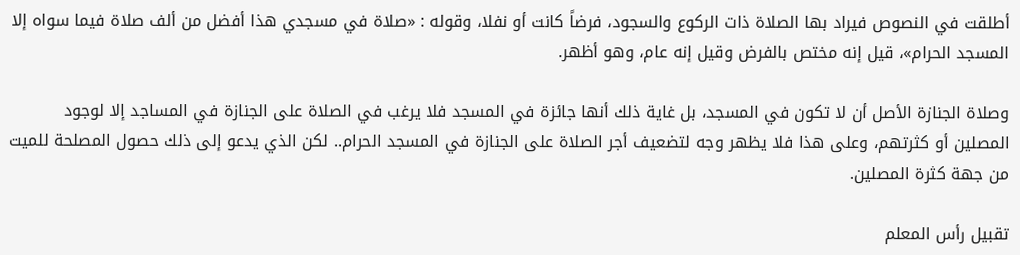أطلقت في النصوص فيراد بها الصلاة ذات الركوع والسجود، فرضاً كانت أو نفلا، وقوله : «صلاة في مسجدي هذا أفضل من ألف صلاة فيما سواه إلا المسجد الحرام»، قيل إنه مختص بالفرض وقيل إنه عام، وهو أظهر.

وصلاة الجنازة الأصل أن لا تكون في المسجد، بل غاية ذلك أنها جائزة في المسجد فلا يرغب في الصلاة على الجنازة في المساجد إلا لوجود المصلين أو كثرتهم، وعلى هذا فلا يظهر وجه لتضعيف أجر الصلاة على الجنازة في المسجد الحرام.. لكن الذي يدعو إلى ذلك حصول المصلحة للميت من جهة كثرة المصلين.

تقبيل رأس المعلم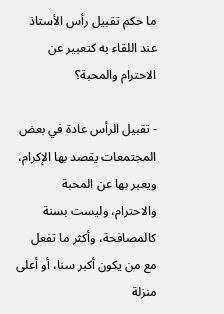ما حكم تقبيل رأس الأستاذ عند اللقاء به كتعبير عن الاحترام والمحبة؟

- تقبيل الرأس عادة في بعض المجتمعات يقصد بها الإكرام، ويعبر بها عن المحبة والاحترام، وليست بسنة كالمصافحة، وأكثر ما تفعل مع من يكون أكبر سنا، أو أعلى منزلة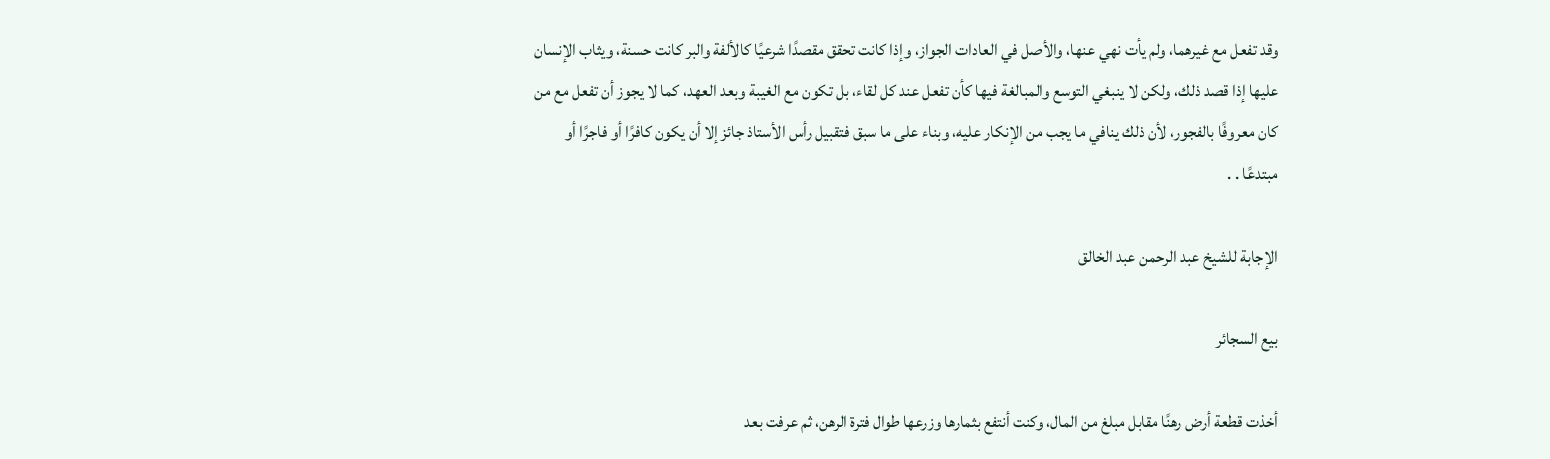وقد تفعل مع غيرهما، ولم يأت نهي عنها، والأصل في العادات الجواز، وإذا كانت تحقق مقصدًا شرعيًا كالألفة والبر كانت حسنة، ويثاب الإنسان عليها إذا قصد ذلك، ولكن لا ينبغي التوسع والمبالغة فيها كأن تفعل عند كل لقاء، بل تكون مع الغيبة وبعد العهد، كما لا يجوز أن تفعل مع من كان معروفًا بالفجور، لأن ذلك ينافي ما يجب من الإنكار عليه، وبناء على ما سبق فتقبيل رأس الأستاذ جائز إلا أن يكون كافرًا أو فاجرًا أو مبتدعًا . .

الإجابة للشيخ عبد الرحمن عبد الخالق

بيع السجائر

أخذت قطعة أرض رهنًا مقابل مبلغ من المال، وكنت أنتفع بثمارها وزرعها طوال فترة الرهن، ثم عرفت بعد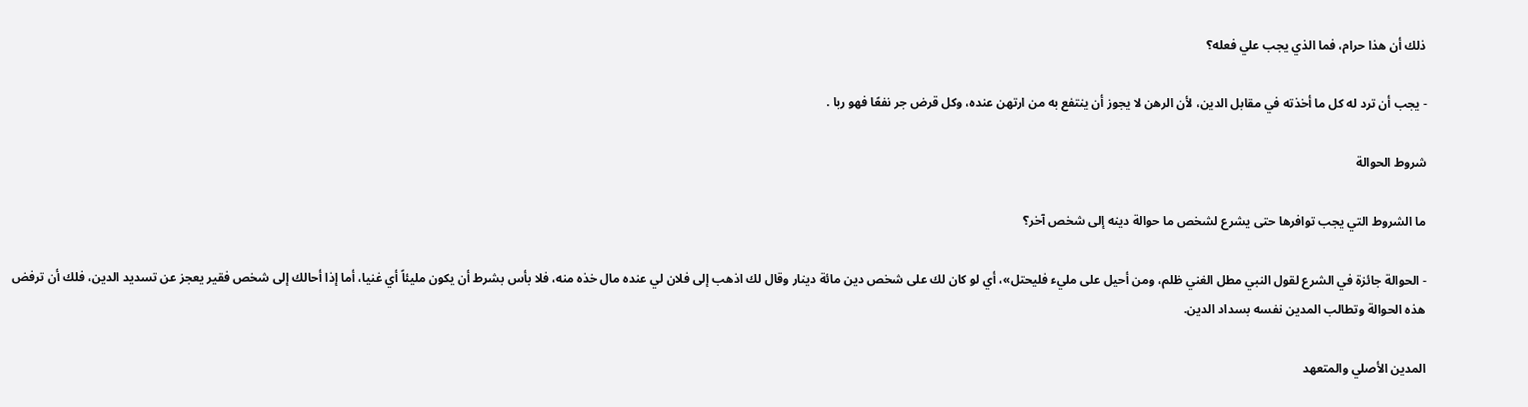ذلك أن هذا حرام، فما الذي يجب علي فعله؟

- يجب أن ترد له كل ما أخذته في مقابل الدين، لأن الرهن لا يجوز أن ينتفع به من ارتهن عنده، وكل قرض جر نفعًا فهو ربا .

شروط الحوالة

ما الشروط التي يجب توافرها حتى يشرع لشخص ما حوالة دينه إلى شخص آخر؟

- الحوالة جائزة في الشرع لقول النبي مطل الغني ظلم، ومن أحيل على مليء فليحتل»، أي لو كان لك على شخص دين مائة دينار وقال لك اذهب إلى فلان لي عنده مال خذه منه، فلا بأس بشرط أن يكون مليئاً أي غنيا، أما إذا أحالك إلى شخص فقير يعجز عن تسديد الدين، فلك أن ترفض هذه الحوالة وتطالب المدين نفسه بسداد الدين.

المدين الأصلي والمتعهد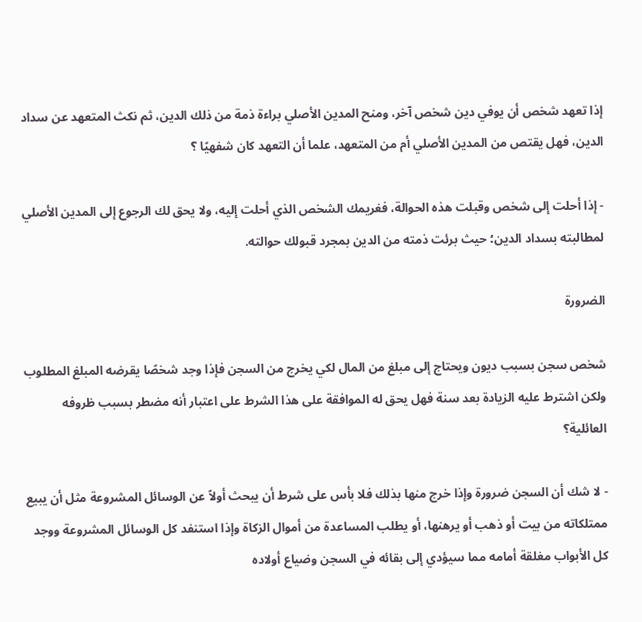إذا تعهد شخص أن يوفي دين شخص آخر، ومنح المدين الأصلي براءة ذمة من ذلك الدين، ثم نكث المتعهد عن سداد الدين، فهل يقتص من المدين الأصلي أم من المتعهد، علما أن التعهد كان شفهيًا ؟

- إذا أحلت إلى شخص وقبلت هذه الحوالة، فغريمك الشخص الذي أحلت إليه، ولا يحق لك الرجوع إلى المدين الأصلي لمطالبته بسداد الدين؛ حيث برئت ذمته من الدين بمجرد قبولك حوالته.

الضرورة

شخص سجن بسبب ديون ويحتاج إلى مبلغ من المال لكي يخرج من السجن فإذا وجد شخصًا يقرضه المبلغ المطلوب ولكن اشترط عليه الزيادة بعد سنة فهل يحق له الموافقة على هذا الشرط على اعتبار أنه مضطر بسبب ظروفه العائلية؟

- لا شك أن السجن ضرورة وإذا خرج منها بذلك فلا بأس على شرط أن يبحث أولاً عن الوسائل المشروعة مثل أن يبيع ممتلكاته من بيت أو ذهب أو يرهنها، أو يطلب المساعدة من أموال الزكاة وإذا استنفد كل الوسائل المشروعة ووجد كل الأبواب مغلقة أمامه مما سيؤدي إلى بقائه في السجن وضياع أولاده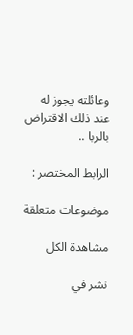وعائلته يجوز له عند ذلك الاقتراض بالربا ..

الرابط المختصر :

موضوعات متعلقة

مشاهدة الكل

نشر في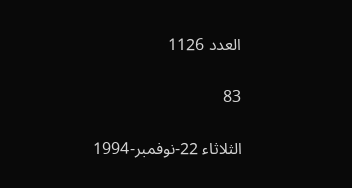العدد 1126

83

الثلاثاء 22-نوفمبر-1994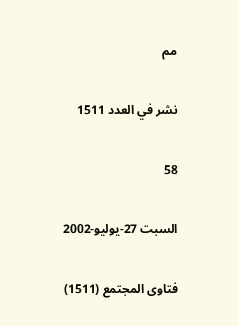مم

نشر في العدد 1511

58

السبت 27-يوليو-2002

فتاوى المجتمع (1511)